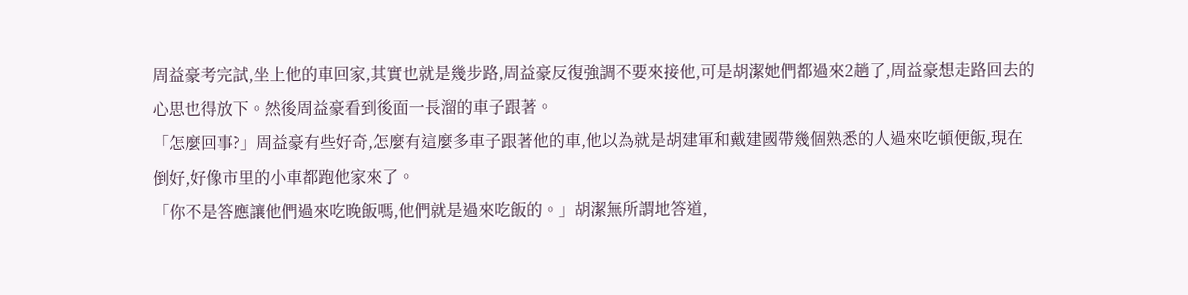周益豪考完試,坐上他的車回家,其實也就是幾步路,周益豪反復強調不要來接他,可是胡潔她們都過來2趟了,周益豪想走路回去的心思也得放下。然後周益豪看到後面一長溜的車子跟著。
「怎麼回事?」周益豪有些好奇,怎麼有這麼多車子跟著他的車,他以為就是胡建軍和戴建國帶幾個熟悉的人過來吃頓便飯,現在倒好,好像市里的小車都跑他家來了。
「你不是答應讓他們過來吃晚飯嗎,他們就是過來吃飯的。」胡潔無所謂地答道,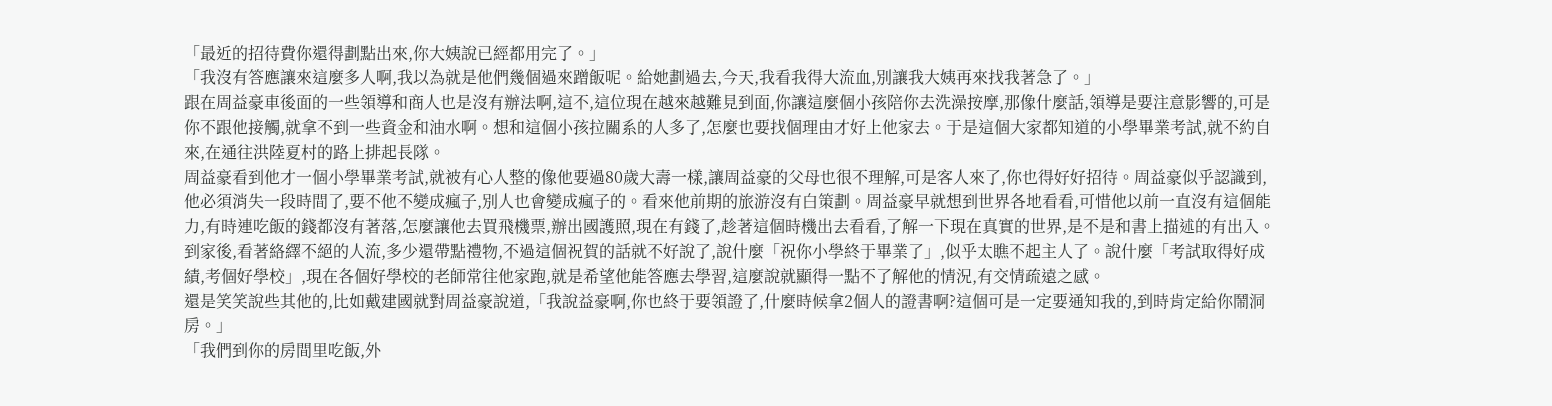「最近的招待費你還得劃點出來,你大姨說已經都用完了。」
「我沒有答應讓來這麼多人啊,我以為就是他們幾個過來蹭飯呢。給她劃過去,今天,我看我得大流血,別讓我大姨再來找我著急了。」
跟在周益豪車後面的一些領導和商人也是沒有辦法啊,這不,這位現在越來越難見到面,你讓這麼個小孩陪你去洗澡按摩,那像什麼話,領導是要注意影響的,可是你不跟他接觸,就拿不到一些資金和油水啊。想和這個小孩拉關系的人多了,怎麼也要找個理由才好上他家去。于是這個大家都知道的小學畢業考試,就不約自來,在通往洪陸夏村的路上排起長隊。
周益豪看到他才一個小學畢業考試,就被有心人整的像他要過80歲大壽一樣,讓周益豪的父母也很不理解,可是客人來了,你也得好好招待。周益豪似乎認識到,他必須消失一段時間了,要不他不變成瘋子,別人也會變成瘋子的。看來他前期的旅游沒有白策劃。周益豪早就想到世界各地看看,可惜他以前一直沒有這個能力,有時連吃飯的錢都沒有著落,怎麼讓他去買飛機票,辦出國護照,現在有錢了,趁著這個時機出去看看,了解一下現在真實的世界,是不是和書上描述的有出入。
到家後,看著絡繹不絕的人流,多少還帶點禮物,不過這個祝賀的話就不好說了,說什麼「祝你小學終于畢業了」,似乎太瞧不起主人了。說什麼「考試取得好成績,考個好學校」,現在各個好學校的老師常往他家跑,就是希望他能答應去學習,這麼說就顯得一點不了解他的情況,有交情疏遠之感。
還是笑笑說些其他的,比如戴建國就對周益豪說道,「我說益豪啊,你也終于要領證了,什麼時候拿2個人的證書啊?這個可是一定要通知我的,到時肯定給你鬧洞房。」
「我們到你的房間里吃飯,外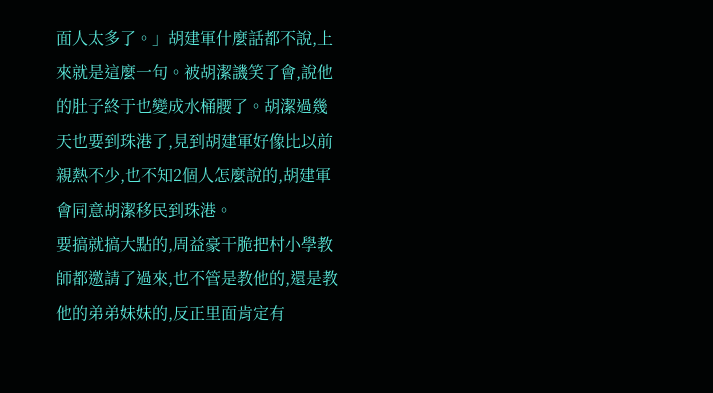面人太多了。」胡建軍什麼話都不說,上來就是這麼一句。被胡潔譏笑了會,說他的肚子終于也變成水桶腰了。胡潔過幾天也要到珠港了,見到胡建軍好像比以前親熱不少,也不知2個人怎麼說的,胡建軍會同意胡潔移民到珠港。
要搞就搞大點的,周益豪干脆把村小學教師都邀請了過來,也不管是教他的,還是教他的弟弟妹妹的,反正里面肯定有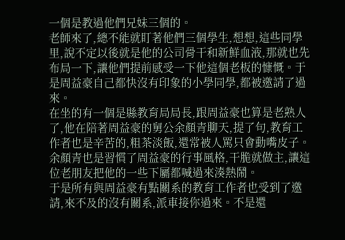一個是教過他們兄妹三個的。
老師來了,總不能就盯著他們三個學生,想想,這些同學里,說不定以後就是他的公司骨干和新鮮血液,那就也先布局一下,讓他們提前感受一下他這個老板的慷慨。于是周益豪自己都快沒有印象的小學同學,都被邀請了過來。
在坐的有一個是縣教育局局長,跟周益豪也算是老熟人了,他在陪著周益豪的舅公余顏青聊天,提了句,教育工作者也是辛苦的,粗茶淡飯,還常被人罵只會動嘴皮子。余顏青也是習慣了周益豪的行事風格,干脆就做主,讓這位老朋友把他的一些下屬都喊過來湊熱鬧。
于是所有與周益豪有點關系的教育工作者也受到了邀請,來不及的沒有關系,派車接你過來。不是還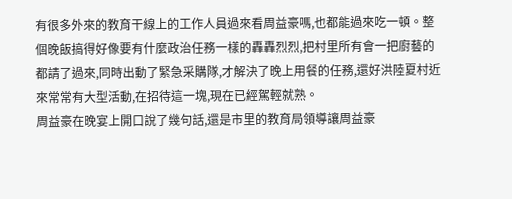有很多外來的教育干線上的工作人員過來看周益豪嗎,也都能過來吃一頓。整個晚飯搞得好像要有什麼政治任務一樣的轟轟烈烈,把村里所有會一把廚藝的都請了過來,同時出動了緊急采購隊,才解決了晚上用餐的任務,還好洪陸夏村近來常常有大型活動,在招待這一塊,現在已經駕輕就熟。
周益豪在晚宴上開口說了幾句話,還是市里的教育局領導讓周益豪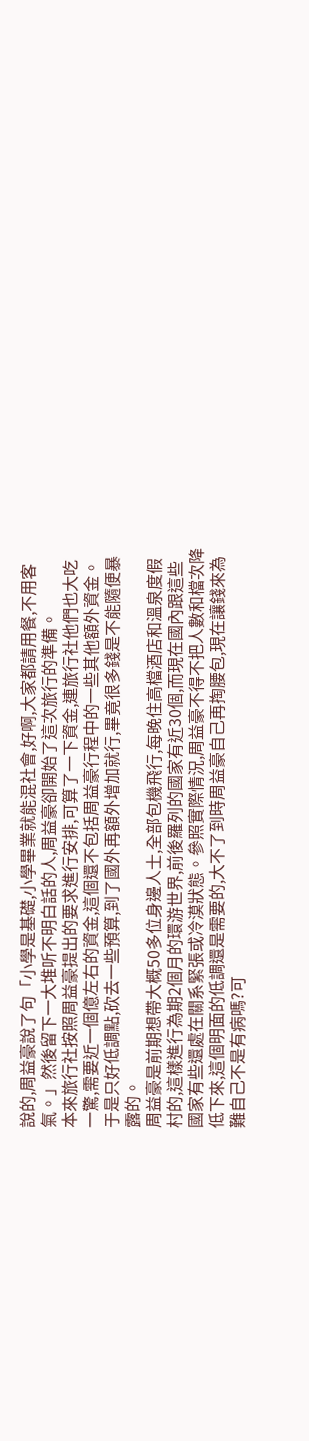說的,周益豪說了句「小學是基礎,小學畢業就能混社會,好啊,大家都請用餐,不用客氣。」然後留下一大堆听不明白話的人,周益豪卻開始了這次旅行的準備。
本來旅行社按照周益豪提出的要求進行安排,可算了一下資金,連旅行社他們也大吃一驚,需要近一個億左右的資金,這個還不包括周益豪行程中的一些其他額外資金。于是只好低調點,砍去一些預算,到了國外再額外增加就行,畢竟很多錢是不能隨便暴露的。
周益豪是前期想帶大概50多位身邊人士,全部包機飛行,每晚住高檔酒店和溫泉度假村的,這樣進行為期2個月的環游世界,前後羅列的國家有近30個,而現在國內跟這些國家有些還處在關系緊張或冷漠狀態。參照實際情況,周益豪不得不把人數和檔次降低下來,這個明面的低調還是需要的,大不了到時周益豪自己再掏腰包,現在讓錢來為難自己不是有病嗎?可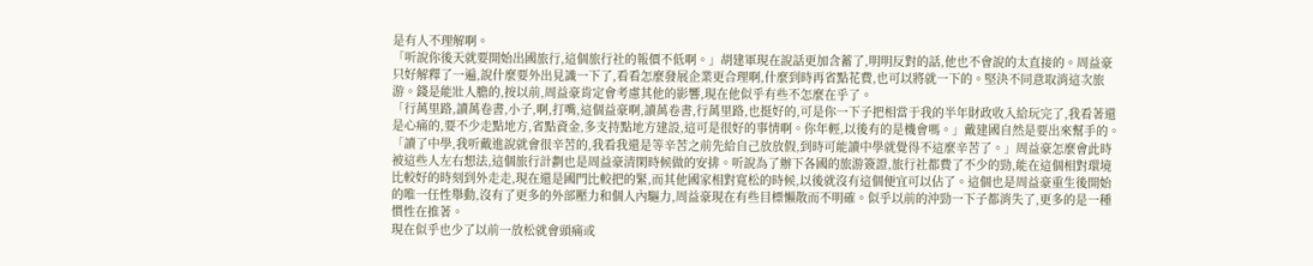是有人不理解啊。
「听說你後天就要開始出國旅行,這個旅行社的報價不低啊。」胡建軍現在說話更加含蓄了,明明反對的話,他也不會說的太直接的。周益豪只好解釋了一遍,說什麼要外出見識一下了,看看怎麼發展企業更合理啊,什麼到時再省點花費,也可以將就一下的。堅決不同意取消這次旅游。錢是能壯人膽的,按以前,周益豪肯定會考慮其他的影響,現在他似乎有些不怎麼在乎了。
「行萬里路,讀萬卷書,小子,啊,打嘴,這個益豪啊,讀萬卷書,行萬里路,也挺好的,可是你一下子把相當于我的半年財政收入給玩完了,我看著還是心痛的,要不少走點地方,省點資金,多支持點地方建設,這可是很好的事情啊。你年輕,以後有的是機會嗎。」戴建國自然是要出來幫手的。
「讀了中學,我听戴進說就會很辛苦的,我看我還是等辛苦之前先給自己放放假,到時可能讀中學就覺得不這麼辛苦了。」周益豪怎麼會此時被這些人左右想法,這個旅行計劃也是周益豪清閑時候做的安排。听說為了辦下各國的旅游簽證,旅行社都費了不少的勁,能在這個相對環境比較好的時刻到外走走,現在還是國門比較把的緊,而其他國家相對寬松的時候,以後就沒有這個便宜可以佔了。這個也是周益豪重生後開始的唯一任性舉動,沒有了更多的外部壓力和個人內驅力,周益豪現在有些目標懶散而不明確。似乎以前的沖勁一下子都消失了,更多的是一種慣性在推著。
現在似乎也少了以前一放松就會頭痛或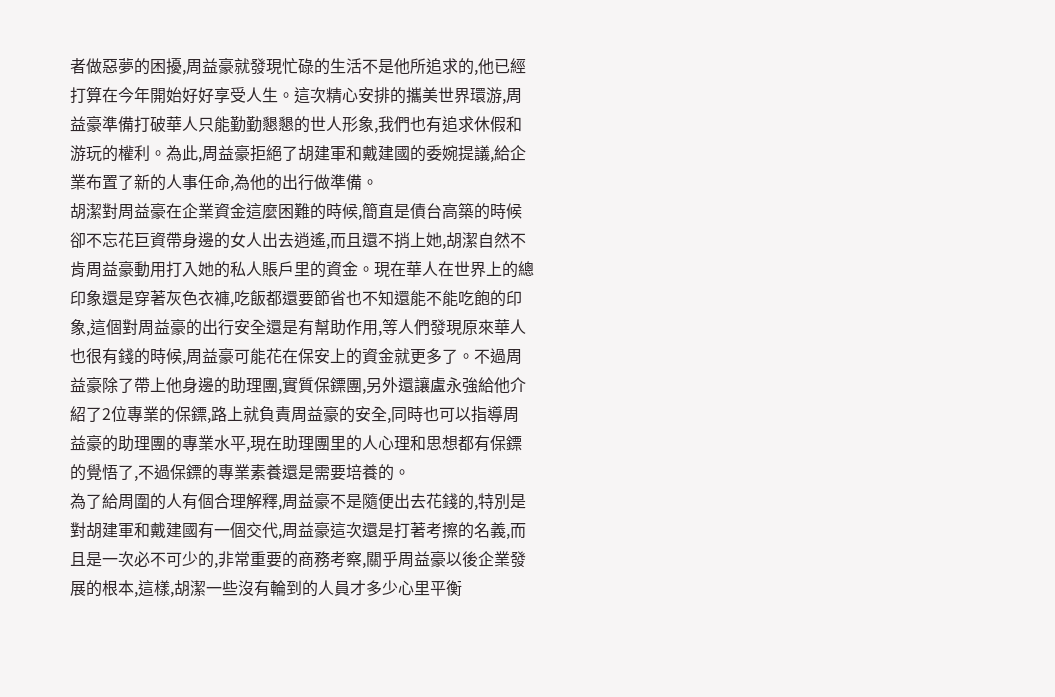者做惡夢的困擾,周益豪就發現忙碌的生活不是他所追求的,他已經打算在今年開始好好享受人生。這次精心安排的攜美世界環游,周益豪準備打破華人只能勤勤懇懇的世人形象,我們也有追求休假和游玩的權利。為此,周益豪拒絕了胡建軍和戴建國的委婉提議,給企業布置了新的人事任命,為他的出行做準備。
胡潔對周益豪在企業資金這麼困難的時候,簡直是債台高築的時候卻不忘花巨資帶身邊的女人出去逍遙,而且還不捎上她,胡潔自然不肯周益豪動用打入她的私人賬戶里的資金。現在華人在世界上的總印象還是穿著灰色衣褲,吃飯都還要節省也不知還能不能吃飽的印象,這個對周益豪的出行安全還是有幫助作用,等人們發現原來華人也很有錢的時候,周益豪可能花在保安上的資金就更多了。不過周益豪除了帶上他身邊的助理團,實質保鏢團,另外還讓盧永強給他介紹了2位專業的保鏢,路上就負責周益豪的安全,同時也可以指導周益豪的助理團的專業水平,現在助理團里的人心理和思想都有保鏢的覺悟了,不過保鏢的專業素養還是需要培養的。
為了給周圍的人有個合理解釋,周益豪不是隨便出去花錢的,特別是對胡建軍和戴建國有一個交代,周益豪這次還是打著考擦的名義,而且是一次必不可少的,非常重要的商務考察,關乎周益豪以後企業發展的根本,這樣,胡潔一些沒有輪到的人員才多少心里平衡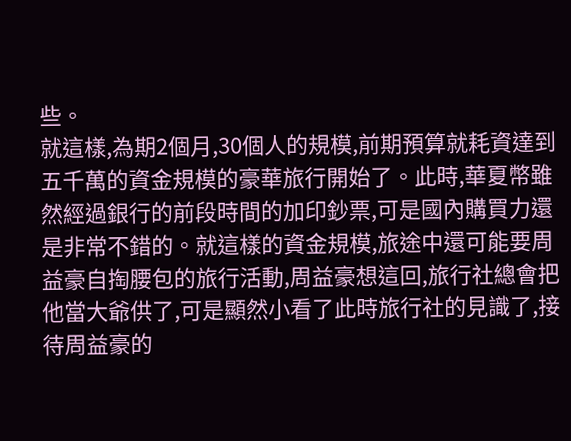些。
就這樣,為期2個月,30個人的規模,前期預算就耗資達到五千萬的資金規模的豪華旅行開始了。此時,華夏幣雖然經過銀行的前段時間的加印鈔票,可是國內購買力還是非常不錯的。就這樣的資金規模,旅途中還可能要周益豪自掏腰包的旅行活動,周益豪想這回,旅行社總會把他當大爺供了,可是顯然小看了此時旅行社的見識了,接待周益豪的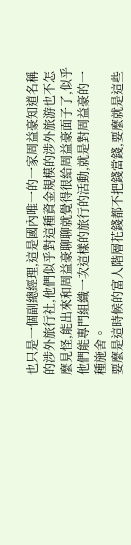也只是一個副總經理,這是國內唯一的一家周益豪知道名稱的涉外旅行社,他們似乎對這種資金規模的涉外旅游也不怎麼見怪,能出來和周益豪聊聊就覺得很給周益豪面子了,似乎他們能專門組織一次這樣的旅行的活動,就是對周益豪的一種施舍。
要麼是這時候的富人階層花錢都不把錢當錢,要麼就是這些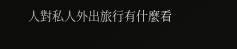人對私人外出旅行有什麼看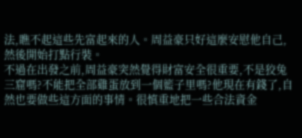法,瞧不起這些先富起來的人。周益豪只好這麼安慰他自己,然後開始打點行裝。
不過在出發之前,周益豪突然覺得財富安全很重要,不是狡兔三窟嗎?不能把全部雞蛋放到一個籃子里嗎?他現在有錢了,自然也要做些這方面的事情。很慎重地把一些合法資金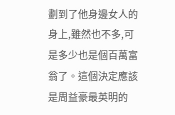劃到了他身邊女人的身上,雖然也不多,可是多少也是個百萬富翁了。這個決定應該是周益豪最英明的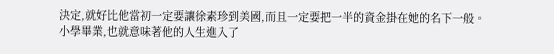決定,就好比他當初一定要讓徐素珍到美國,而且一定要把一半的資金掛在她的名下一般。
小學畢業,也就意味著他的人生進入了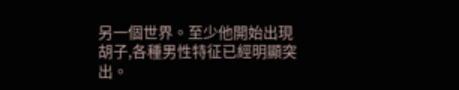另一個世界。至少他開始出現胡子,各種男性特征已經明顯突出。